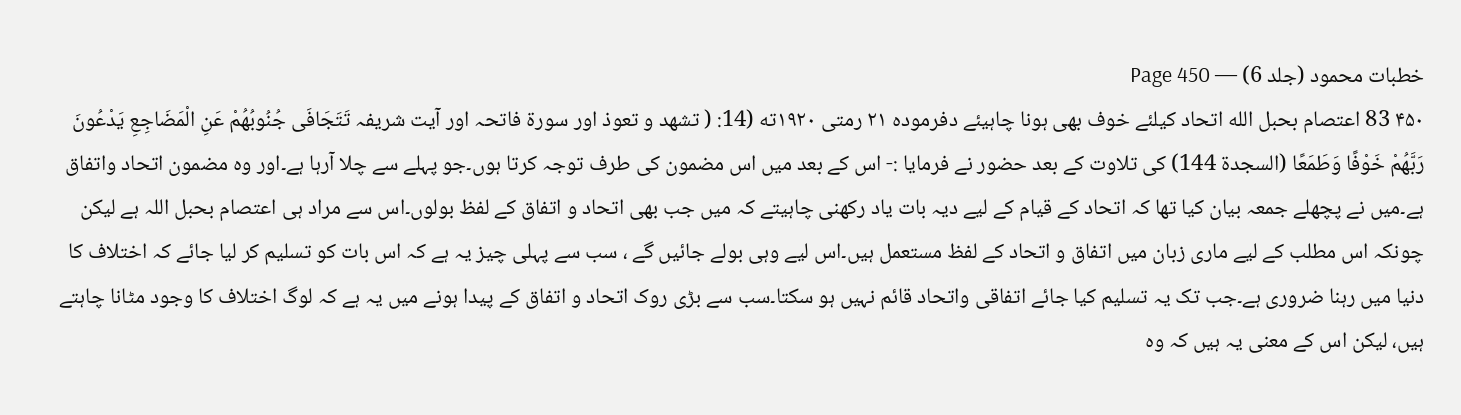خطبات محمود (جلد 6) — Page 450
۴۵۰ 83 اعتصام بحبل الله اتحاد کیلئے خوف بھی ہونا چاہیئے دفرموده ۲۱ رمتی ۱۹۲۰ته (14: ( تشهد و تعوذ اور سورۃ فاتحہ اور آیت شریفہ تَتَجَافَى جُنُوبُهُمْ عَنِ الْمَضَاجِعِ يَدْعُونَ رَبَّهُمْ خَوْفًا وَطَمَعًا (السجدة 144) کی تلاوت کے بعد حضور نے فرمایا :- اس کے بعد میں اس مضمون کی طرف توجہ کرتا ہوں۔جو پہلے سے چلا آرہا ہے۔اور وہ مضمون اتحاد واتفاق ہے۔میں نے پچھلے جمعہ بیان کیا تھا کہ اتحاد کے قیام کے لیے دیہ بات یاد رکھنی چاہیتے کہ میں جب بھی اتحاد و اتفاق کے لفظ بولوں۔اس سے مراد ہی اعتصام بحبل اللہ ہے لیکن چونکہ اس مطلب کے لیے ماری زبان میں اتفاق و اتحاد کے لفظ مستعمل ہیں۔اس لیے وہی بولے جائیں گے ، سب سے پہلی چیز یہ ہے کہ اس بات کو تسلیم کر لیا جائے کہ اختلاف کا دنیا میں رہنا ضروری ہے۔جب تک یہ تسلیم کیا جائے اتفاقی واتحاد قائم نہیں ہو سکتا۔سب سے بڑی روک اتحاد و اتفاق کے پیدا ہونے میں یہ ہے کہ لوگ اختلاف کا وجود مٹانا چاہتے ہیں، لیکن اس کے معنی یہ ہیں کہ وہ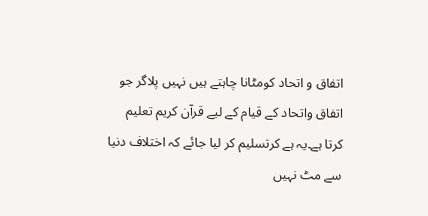اتفاق و اتحاد کومٹانا چاہتے ہیں نہیں پلاگر جو اتفاق واتحاد کے قیام کے لیے قرآن کریم تعلیم کرتا ہے۔یہ ہے کرتسلیم کر لیا جائے کہ اختلاف دنیا سے مٹ نہیں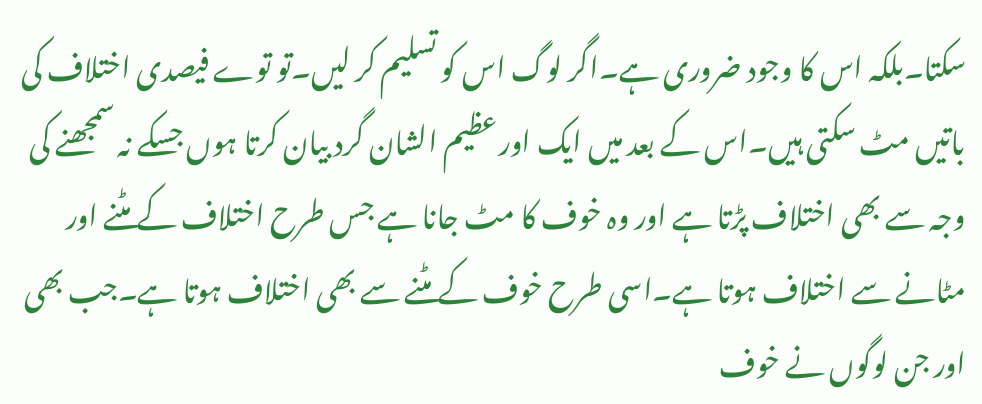سکتا۔بلکہ اس کا وجود ضروری ہے۔اگر لوگ اس کو تسلیم کر لیں۔تو توے فیصدی اختلاف کی باتیں مٹ سکتی ہیں۔اس کے بعد میں ایک اور عظیم الشان گرد بیان کرتا ہوں جسکے نہ سمجھنے کی وجہ سے بھی اختلاف پڑتا ہے اور وہ خوف کا مٹ جانا ہے جس طرح اختلاف کے مٹنے اور مٹانے سے اختلاف ہوتا ہے۔اسی طرح خوف کے مٹنے سے بھی اختلاف ہوتا ہے۔جب بھی اور جن لوگوں نے خوف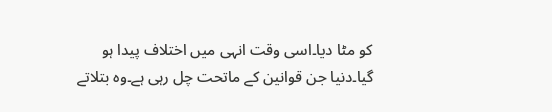کو مٹا دیا۔اسی وقت انہی میں اختلاف پیدا ہو گیا۔دنیا جن قوانین کے ماتحت چل رہی ہے۔وہ بتلاتے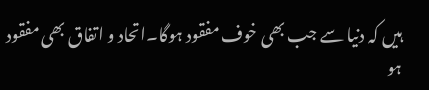ہیں کہ دنیا سے جب بھی خوف مفقود ہوگا۔اتحاد و اتفاق بھی مفقود ہو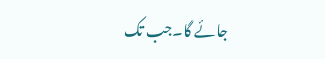جائے گا۔جب تک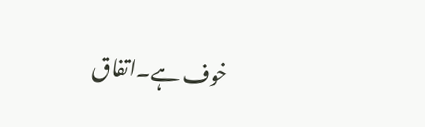خوف ہے۔اتفاق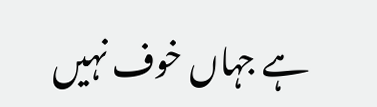ہے جہاں خوف نہیں